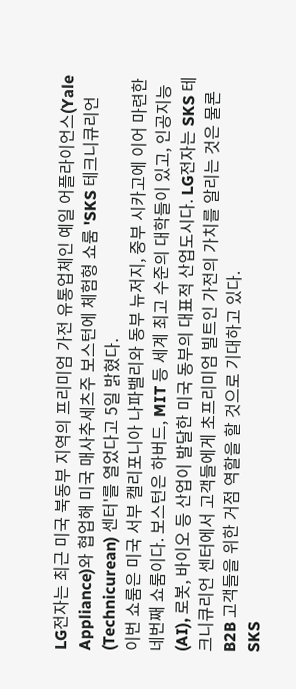LG전자는 최근 미국 북동부 지역의 프리미엄 가전 유통업체인 예일 어플라이언스(Yale Appliance)와 협업해 미국 매사추세츠주 보스턴에 체험형 쇼룸 'SKS 테크니큐리언(Technicurean) 센터'를 열었다고 5일 밝혔다.
이번 쇼룸은 미국 서부 캘리포니아 나파밸리와 동부 뉴저지, 중부 시카고에 이어 마련한 네번째 쇼룸이다. 보스턴은 하버드, MIT 등 세계 최고 수준의 대학들이 있고, 인공지능(AI), 로봇, 바이오 등 산업이 발달한 미국 동부의 대표적 산업도시다. LG전자는 SKS 테크니큐리언 센터에서 고객들에게 초프리미엄 빌트인 가전의 가치를 알리는 것은 물론 B2B 고객들을 위한 거점 역할을 할 것으로 기대하고 있다.
SKS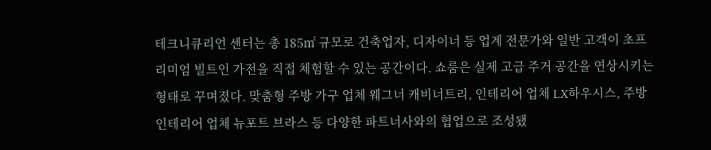테크니큐리언 센터는 총 185㎡ 규모로 건축업자, 디자이너 등 업계 전문가와 일반 고객이 초프리미엄 빌트인 가전을 직접 체험할 수 있는 공간이다. 쇼룸은 실제 고급 주거 공간을 연상시키는 형태로 꾸며졌다. 맞춤형 주방 가구 업체 웨그너 캐비너트리, 인테리어 업체 LX하우시스, 주방 인테리어 업체 뉴포트 브라스 등 다양한 파트너사와의 협업으로 조성됐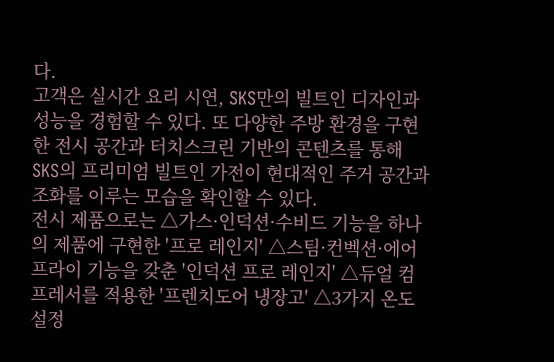다.
고객은 실시간 요리 시연, SKS만의 빌트인 디자인과 성능을 경험할 수 있다. 또 다양한 주방 환경을 구현한 전시 공간과 터치스크린 기반의 콘텐츠를 통해 SKS의 프리미엄 빌트인 가전이 현대적인 주거 공간과 조화를 이루는 모습을 확인할 수 있다.
전시 제품으로는 △가스·인덕션·수비드 기능을 하나의 제품에 구현한 '프로 레인지' △스팀·컨벡션·에어프라이 기능을 갖춘 '인덕션 프로 레인지' △듀얼 컴프레서를 적용한 '프렌치도어 냉장고' △3가지 온도 설정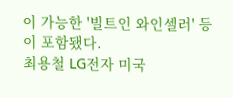이 가능한 '빌트인 와인셀러' 등이 포함됐다.
최용철 LG전자 미국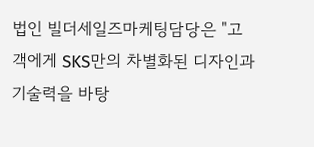법인 빌더세일즈마케팅담당은 "고객에게 SKS만의 차별화된 디자인과 기술력을 바탕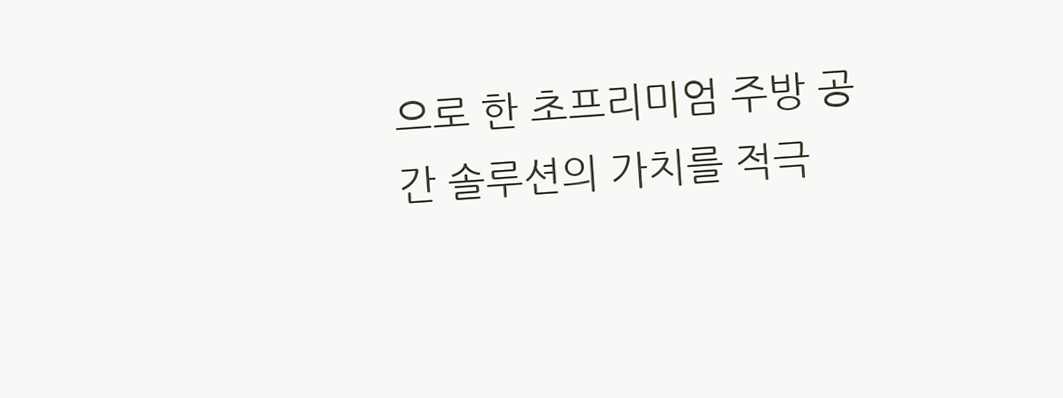으로 한 초프리미엄 주방 공간 솔루션의 가치를 적극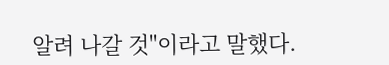알려 나갈 것"이라고 말했다.